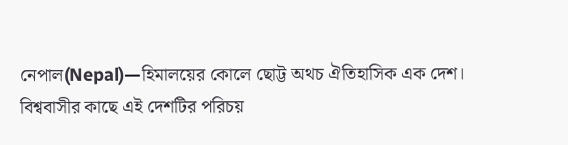নেপাল(Nepal)—হিমালয়ের কোলে ছোট্ট অথচ ঐতিহাসিক এক দেশ। বিশ্ববাসীর কাছে এই দেশটির পরিচয়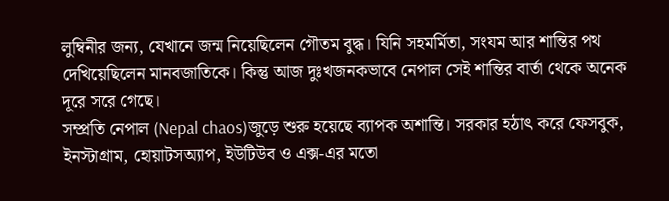লুম্বিনীর জন্য, যেখানে জন্ম নিয়েছিলেন গৌতম বুদ্ধ। যিনি সহমর্মিতা, সংযম আর শান্তির পথ দেখিয়েছিলেন মানবজাতিকে। কিন্তু আজ দুঃখজনকভাবে নেপাল সেই শান্তির বার্তা থেকে অনেক দূরে সরে গেছে।
সম্প্রতি নেপাল (Nepal chaos)জুড়ে শুরু হয়েছে ব্যাপক অশান্তি। সরকার হঠাৎ করে ফেসবুক, ইনস্টাগ্রাম, হোয়াটসঅ্যাপ, ইউটিউব ও এক্স-এর মতো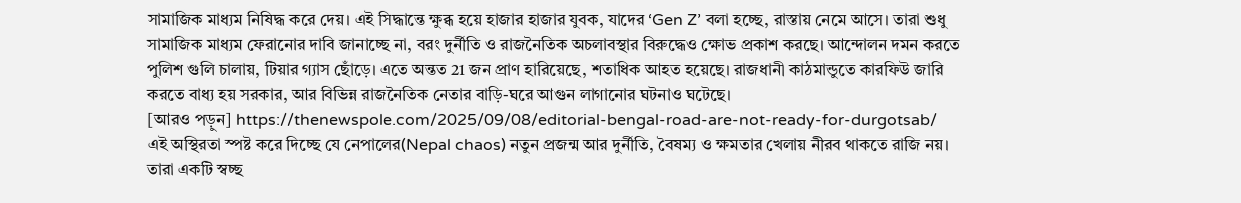সামাজিক মাধ্যম নিষিদ্ধ করে দেয়। এই সিদ্ধান্তে ক্ষুব্ধ হয়ে হাজার হাজার যুবক, যাদের ‘Gen Z’ বলা হচ্ছে, রাস্তায় নেমে আসে। তারা শুধু সামাজিক মাধ্যম ফেরানোর দাবি জানাচ্ছে না, বরং দুর্নীতি ও রাজনৈতিক অচলাবস্থার বিরুদ্ধেও ক্ষোভ প্রকাশ করছে। আন্দোলন দমন করতে পুলিশ গুলি চালায়, টিয়ার গ্যাস ছোঁড়ে। এতে অন্তত 21 জন প্রাণ হারিয়েছে, শতাধিক আহত হয়েছে। রাজধানী কাঠমান্ডুতে কারফিউ জারি করতে বাধ্য হয় সরকার, আর বিভিন্ন রাজনৈতিক নেতার বাড়ি-ঘরে আগুন লাগানোর ঘটনাও ঘটেছে।
[আরও পড়ুন] https://thenewspole.com/2025/09/08/editorial-bengal-road-are-not-ready-for-durgotsab/
এই অস্থিরতা স্পষ্ট করে দিচ্ছে যে নেপালের(Nepal chaos) নতুন প্রজন্ম আর দুর্নীতি, বৈষম্য ও ক্ষমতার খেলায় নীরব থাকতে রাজি নয়। তারা একটি স্বচ্ছ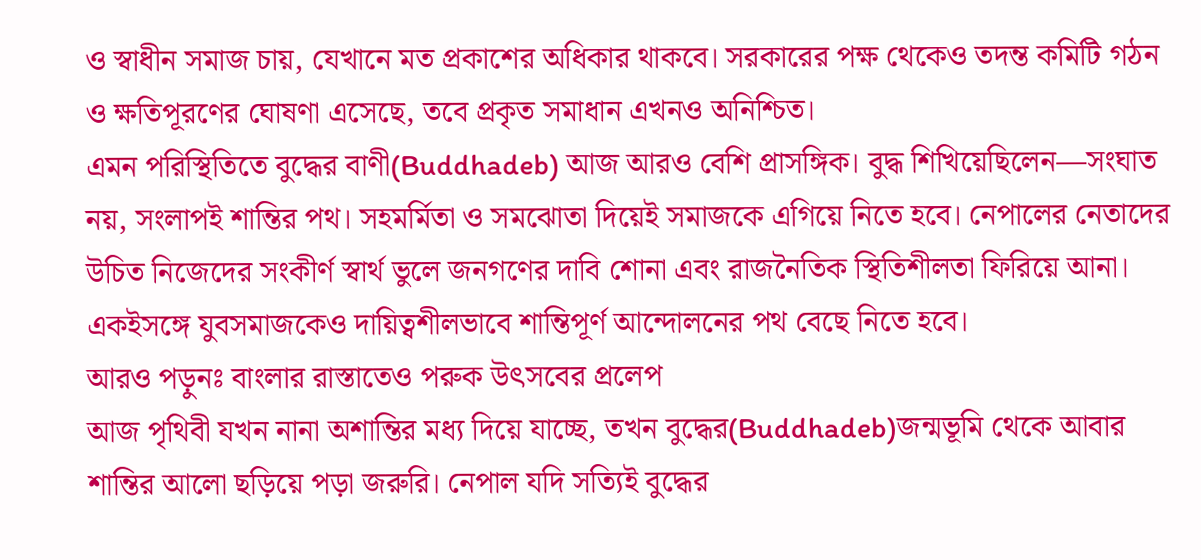ও স্বাধীন সমাজ চায়, যেখানে মত প্রকাশের অধিকার থাকবে। সরকারের পক্ষ থেকেও তদন্ত কমিটি গঠন ও ক্ষতিপূরণের ঘোষণা এসেছে, তবে প্রকৃত সমাধান এখনও অনিশ্চিত।
এমন পরিস্থিতিতে বুদ্ধের বাণী(Buddhadeb) আজ আরও বেশি প্রাসঙ্গিক। বুদ্ধ শিখিয়েছিলেন—সংঘাত নয়, সংলাপই শান্তির পথ। সহমর্মিতা ও সমঝোতা দিয়েই সমাজকে এগিয়ে নিতে হবে। নেপালের নেতাদের উচিত নিজেদের সংকীর্ণ স্বার্থ ভুলে জনগণের দাবি শোনা এবং রাজনৈতিক স্থিতিশীলতা ফিরিয়ে আনা। একইসঙ্গে যুবসমাজকেও দায়িত্বশীলভাবে শান্তিপূর্ণ আন্দোলনের পথ বেছে নিতে হবে।
আরও পড়ুনঃ বাংলার রাস্তাতেও পরুক উৎসবের প্রলেপ
আজ পৃথিবী যখন নানা অশান্তির মধ্য দিয়ে যাচ্ছে, তখন বুদ্ধের(Buddhadeb)জন্মভূমি থেকে আবার শান্তির আলো ছড়িয়ে পড়া জরুরি। নেপাল যদি সত্যিই বুদ্ধের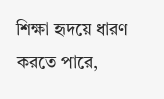শিক্ষা হৃদয়ে ধারণ করতে পারে,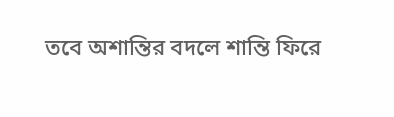তবে অশান্তির বদলে শান্তি ফিরে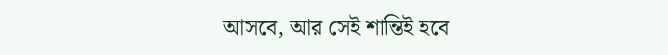আসবে, আর সেই শান্তিই হবে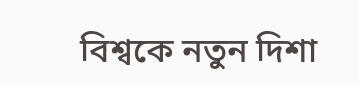বিশ্বকে নতুন দিশা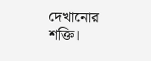দেখানোর শক্তি।